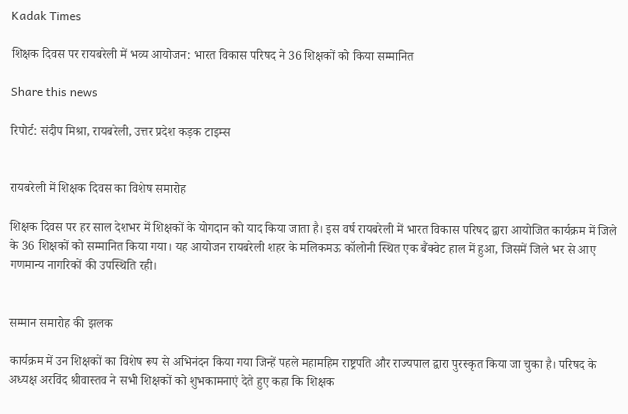Kadak Times

शिक्षक दिवस पर रायबरेली में भव्य आयोजन: भारत विकास परिषद ने 36 शिक्षकों को किया सम्मानित

Share this news

रिपोर्ट: संदीप मिश्रा, रायबरेली, उत्तर प्रदेश कड़क टाइम्स


रायबरेली में शिक्षक दिवस का विशेष समारोह

शिक्षक दिवस पर हर साल देशभर में शिक्षकों के योगदान को याद किया जाता है। इस वर्ष रायबरेली में भारत विकास परिषद द्वारा आयोजित कार्यक्रम में जिले के 36 शिक्षकों को सम्मानित किया गया। यह आयोजन रायबरेली शहर के मलिकमऊ कॉलोनी स्थित एक बैंक्वेट हाल में हुआ, जिसमें जिले भर से आए गणमान्य नागरिकों की उपस्थिति रही।


सम्मान समारोह की झलक

कार्यक्रम में उन शिक्षकों का विशेष रूप से अभिनंदन किया गया जिन्हें पहले महामहिम राष्ट्रपति और राज्यपाल द्वारा पुरस्कृत किया जा चुका है। परिषद के अध्यक्ष अरविंद श्रीवास्तव ने सभी शिक्षकों को शुभकामनाएं देते हुए कहा कि शिक्षक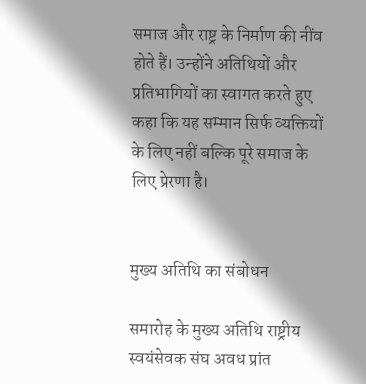समाज और राष्ट्र के निर्माण की नींव होते हैं। उन्होंने अतिथियों और प्रतिभागियों का स्वागत करते हुए कहा कि यह सम्मान सिर्फ व्यक्तियों के लिए नहीं बल्कि पूरे समाज के लिए प्रेरणा है।


मुख्य अतिथि का संबोधन

समारोह के मुख्य अतिथि राष्ट्रीय स्वयंसेवक संघ अवध प्रांत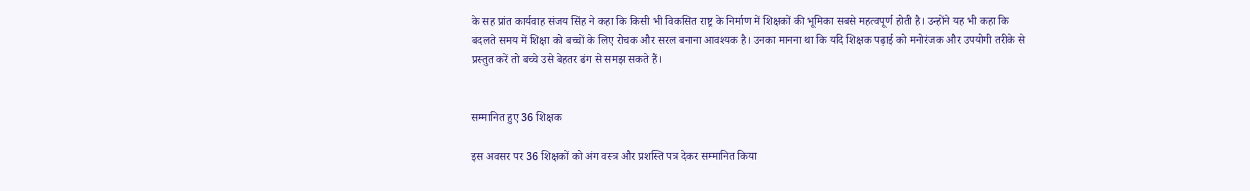के सह प्रांत कार्यवाह संजय सिंह ने कहा कि किसी भी विकसित राष्ट्र के निर्माण में शिक्षकों की भूमिका सबसे महत्वपूर्ण होती है। उन्होंने यह भी कहा कि बदलते समय में शिक्षा को बच्चों के लिए रोचक और सरल बनाना आवश्यक है। उनका मानना था कि यदि शिक्षक पढ़ाई को मनोरंजक और उपयोगी तरीके से प्रस्तुत करें तो बच्चे उसे बेहतर ढंग से समझ सकते हैं।


सम्मानित हुए 36 शिक्षक

इस अवसर पर 36 शिक्षकों को अंग वस्त्र और प्रशस्ति पत्र देकर सम्मानित किया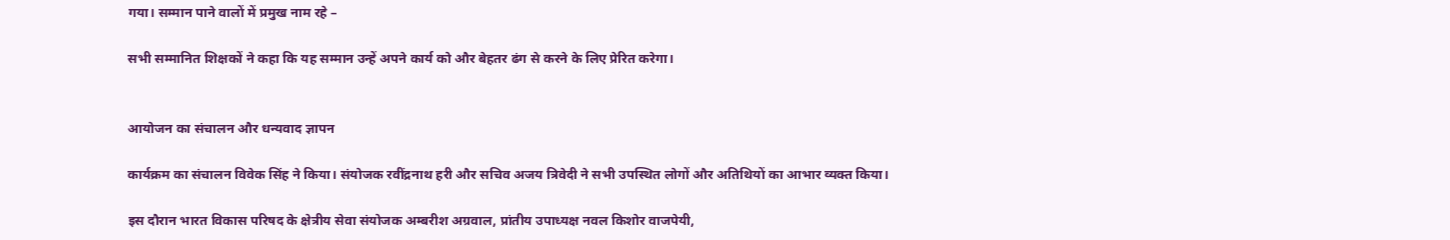गया। सम्मान पाने वालों में प्रमुख नाम रहे –

सभी सम्मानित शिक्षकों ने कहा कि यह सम्मान उन्हें अपने कार्य को और बेहतर ढंग से करने के लिए प्रेरित करेगा।


आयोजन का संचालन और धन्यवाद ज्ञापन

कार्यक्रम का संचालन विवेक सिंह ने किया। संयोजक रवींद्रनाथ हरी और सचिव अजय त्रिवेदी ने सभी उपस्थित लोगों और अतिथियों का आभार व्यक्त किया।

इस दौरान भारत विकास परिषद के क्षेत्रीय सेवा संयोजक अम्बरीश अग्रवाल, प्रांतीय उपाध्यक्ष नवल किशोर वाजपेयी,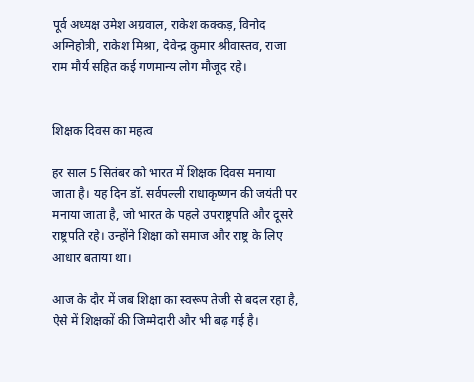पूर्व अध्यक्ष उमेश अग्रवाल, राकेश कक्कड़, विनोद अग्निहोत्री, राकेश मिश्रा, देवेन्द्र कुमार श्रीवास्तव, राजा राम मौर्य सहित कई गणमान्य लोग मौजूद रहे।


शिक्षक दिवस का महत्व

हर साल 5 सितंबर को भारत में शिक्षक दिवस मनाया जाता है। यह दिन डॉ. सर्वपल्ली राधाकृष्णन की जयंती पर मनाया जाता है, जो भारत के पहले उपराष्ट्रपति और दूसरे राष्ट्रपति रहे। उन्होंने शिक्षा को समाज और राष्ट्र के लिए आधार बताया था।

आज के दौर में जब शिक्षा का स्वरूप तेजी से बदल रहा है, ऐसे में शिक्षकों की जिम्मेदारी और भी बढ़ गई है।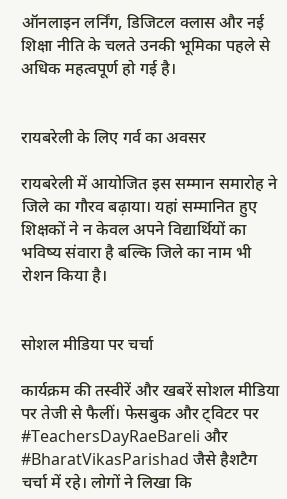ऑनलाइन लर्निंग, डिजिटल क्लास और नई शिक्षा नीति के चलते उनकी भूमिका पहले से अधिक महत्वपूर्ण हो गई है।


रायबरेली के लिए गर्व का अवसर

रायबरेली में आयोजित इस सम्मान समारोह ने जिले का गौरव बढ़ाया। यहां सम्मानित हुए शिक्षकों ने न केवल अपने विद्यार्थियों का भविष्य संवारा है बल्कि जिले का नाम भी रोशन किया है।


सोशल मीडिया पर चर्चा

कार्यक्रम की तस्वीरें और खबरें सोशल मीडिया पर तेजी से फैलीं। फेसबुक और ट्विटर पर #TeachersDayRaeBareli और #BharatVikasParishad जैसे हैशटैग चर्चा में रहे। लोगों ने लिखा कि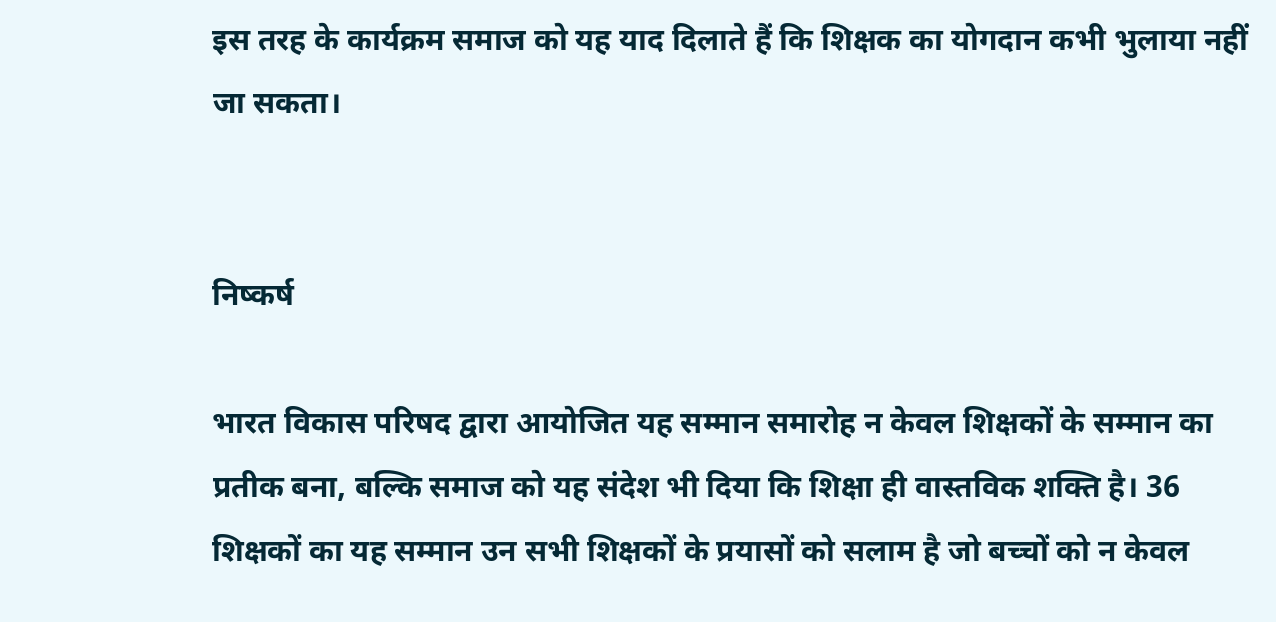इस तरह के कार्यक्रम समाज को यह याद दिलाते हैं कि शिक्षक का योगदान कभी भुलाया नहीं जा सकता।


निष्कर्ष

भारत विकास परिषद द्वारा आयोजित यह सम्मान समारोह न केवल शिक्षकों के सम्मान का प्रतीक बना, बल्कि समाज को यह संदेश भी दिया कि शिक्षा ही वास्तविक शक्ति है। 36 शिक्षकों का यह सम्मान उन सभी शिक्षकों के प्रयासों को सलाम है जो बच्चों को न केवल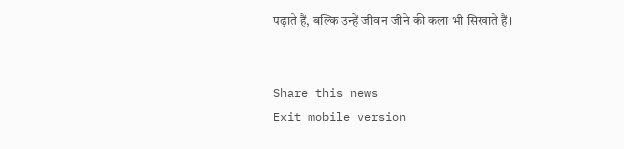पढ़ाते हैं, बल्कि उन्हें जीवन जीने की कला भी सिखाते हैं।


Share this news
Exit mobile version